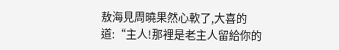敖海見周曉果然心軟了,大喜的道:“主人!那裡是老主人留給你的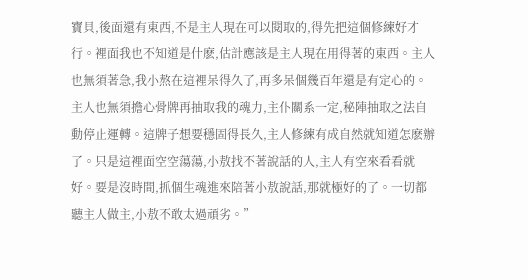寶貝,後面還有東西,不是主人現在可以閱取的,得先把這個修練好才行。裡面我也不知道是什麽,估計應該是主人現在用得著的東西。主人也無須著急,我小熬在這裡呆得久了,再多呆個幾百年還是有定心的。主人也無須擔心骨牌再抽取我的魂力,主仆關系一定,秘陣抽取之法自動停止運轉。這牌子想要穩固得長久,主人修練有成自然就知道怎麽辦了。只是這裡面空空蕩蕩,小敖找不著說話的人,主人有空來看看就好。要是沒時間,抓個生魂進來陪著小敖說話,那就極好的了。一切都聽主人做主,小敖不敢太過頑劣。”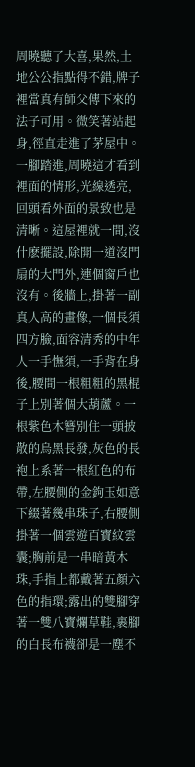周曉聽了大喜,果然,土地公公指點得不錯,牌子裡當真有師父傳下來的法子可用。微笑著站起身,徑直走進了茅屋中。
一腳踏進,周曉這才看到裡面的情形,光線透亮,回頭看外面的景致也是清晰。這屋裡就一間,沒什麽擺設,除開一道沒門扇的大門外,連個窗戶也沒有。後牆上,掛著一副真人高的畫像,一個長須四方臉,面容清秀的中年人一手憮須,一手背在身後,腰間一根粗粗的黑棍子上別著個大葫蘆。一根紫色木簪別住一頭披散的烏黑長發,灰色的長袍上系著一根紅色的布帶,左腰側的金鉤玉如意下綴著幾串珠子,右腰側掛著一個雲遊百寶紋雲囊;胸前是一串暗黃木珠,手指上都戴著五顏六色的指環;露出的雙腳穿著一雙八寶爛草鞋,裹腳的白長布襪卻是一塵不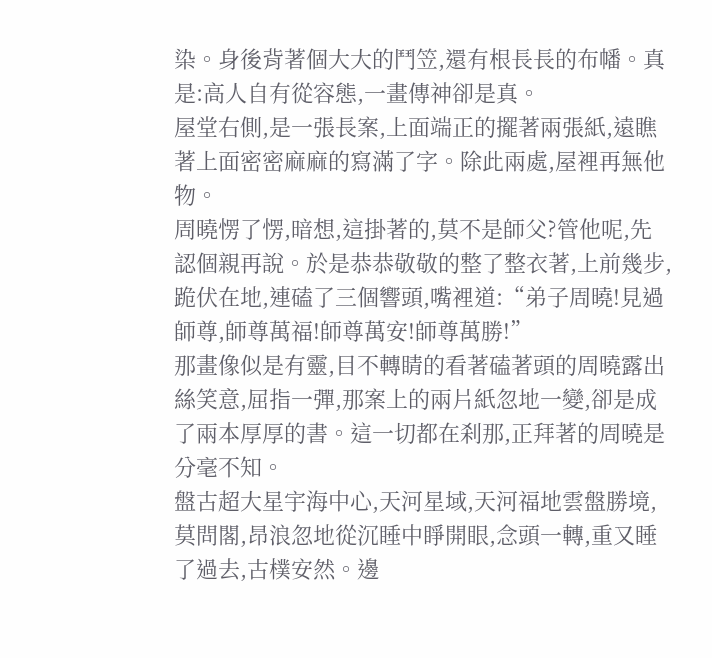染。身後背著個大大的鬥笠,還有根長長的布幡。真是:高人自有從容態,一畫傳神卻是真。
屋堂右側,是一張長案,上面端正的擺著兩張紙,遠瞧著上面密密麻麻的寫滿了字。除此兩處,屋裡再無他物。
周曉愣了愣,暗想,這掛著的,莫不是師父?管他呢,先認個親再說。於是恭恭敬敬的整了整衣著,上前幾步,跪伏在地,連磕了三個響頭,嘴裡道:“弟子周曉!見過師尊,師尊萬福!師尊萬安!師尊萬勝!”
那畫像似是有靈,目不轉睛的看著磕著頭的周曉露出絲笑意,屈指一彈,那案上的兩片紙忽地一變,卻是成了兩本厚厚的書。這一切都在刹那,正拜著的周曉是分毫不知。
盤古超大星宇海中心,天河星域,天河福地雲盤勝境,莫問閣,昂浪忽地從沉睡中睜開眼,念頭一轉,重又睡了過去,古樸安然。邊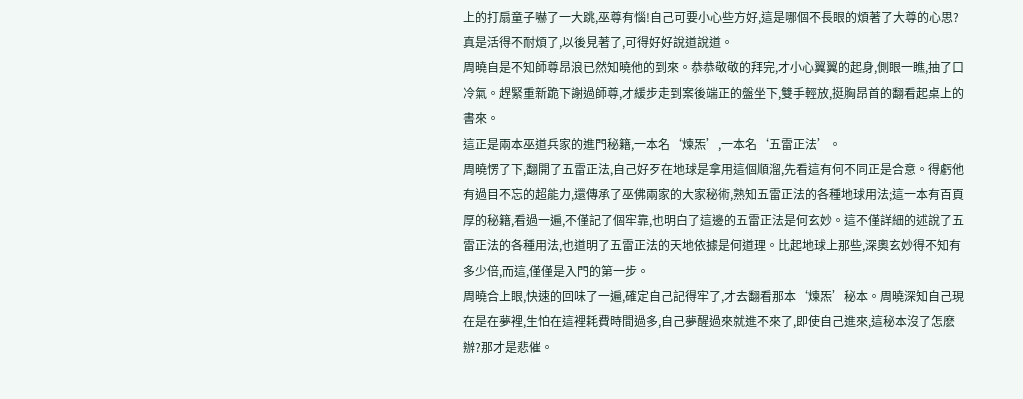上的打扇童子嚇了一大跳,巫尊有惱!自己可要小心些方好,這是哪個不長眼的煩著了大尊的心思?真是活得不耐煩了,以後見著了,可得好好說道說道。
周曉自是不知師尊昂浪已然知曉他的到來。恭恭敬敬的拜完,才小心翼翼的起身,側眼一瞧,抽了口冷氣。趕緊重新跪下謝過師尊,才緩步走到案後端正的盤坐下,雙手輕放,挺胸昂首的翻看起桌上的書來。
這正是兩本巫道兵家的進門秘籍,一本名‘煉炁’,一本名‘五雷正法’。
周曉愣了下,翻開了五雷正法,自己好歹在地球是拿用這個順溜,先看這有何不同正是合意。得虧他有過目不忘的超能力,還傳承了巫佛兩家的大家秘術,熟知五雷正法的各種地球用法;這一本有百頁厚的秘籍,看過一遍,不僅記了個牢靠,也明白了這邊的五雷正法是何玄妙。這不僅詳細的述說了五雷正法的各種用法,也道明了五雷正法的天地依據是何道理。比起地球上那些,深奧玄妙得不知有多少倍,而這,僅僅是入門的第一步。
周曉合上眼,快速的回味了一遍,確定自己記得牢了,才去翻看那本‘煉炁’秘本。周曉深知自己現在是在夢裡,生怕在這裡耗費時間過多,自己夢醒過來就進不來了,即使自己進來,這秘本沒了怎麽辦?那才是悲催。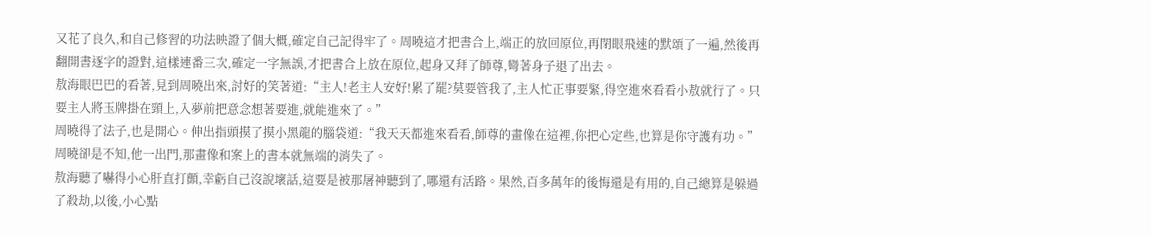又花了良久,和自己修習的功法映證了個大概,確定自己記得牢了。周曉這才把書合上,端正的放回原位,再閉眼飛速的默頌了一遍,然後再翻開書逐字的證對,這樣連番三次,確定一字無誤,才把書合上放在原位,起身又拜了師尊,彎著身子退了出去。
敖海眼巴巴的看著,見到周曉出來,討好的笑著道:“主人!老主人安好!累了罷?莫要管我了,主人忙正事要緊,得空進來看看小敖就行了。只要主人將玉牌掛在頸上,入夢前把意念想著要進,就能進來了。”
周曉得了法子,也是開心。伸出指頭摸了摸小黑龍的腦袋道:“我天天都進來看看,師尊的畫像在這裡,你把心定些,也算是你守護有功。”周曉卻是不知,他一出門,那畫像和案上的書本就無端的消失了。
敖海聽了嚇得小心肝直打顫,幸虧自己沒說壞話,這要是被那屠神聽到了,哪還有活路。果然,百多萬年的後悔還是有用的,自己總算是躲過了殺劫,以後,小心點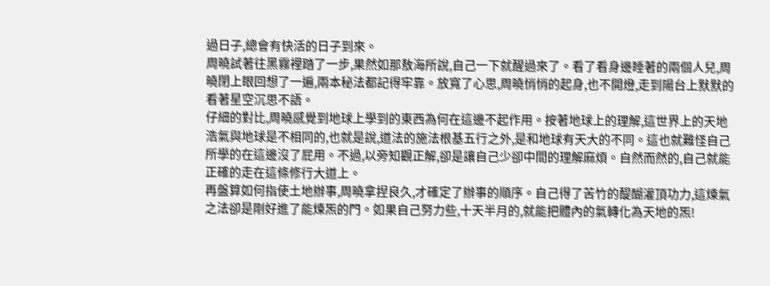過日子,總會有快活的日子到來。
周曉試著往黑霧裡踏了一步,果然如那敖海所說,自己一下就醒過來了。看了看身邊睡著的兩個人兒,周曉閉上眼回想了一遍,兩本秘法都記得牢靠。放寬了心思,周曉悄悄的起身,也不開燈,走到陽台上默默的看著星空沉思不語。
仔細的對比,周曉感覺到地球上學到的東西為何在這邊不起作用。按著地球上的理解,這世界上的天地浩氣與地球是不相同的,也就是說,道法的施法根基五行之外,是和地球有天大的不同。這也就難怪自己所學的在這邊沒了屁用。不過,以旁知觀正解,卻是讓自己少卻中間的理解麻煩。自然而然的,自己就能正確的走在這條修行大道上。
再盤算如何指使土地辦事,周曉拿捏良久,才確定了辦事的順序。自己得了苦竹的醍醐灌頂功力,這煉氣之法卻是剛好進了能煉炁的門。如果自己努力些,十天半月的,就能把體內的氣轉化為天地的炁!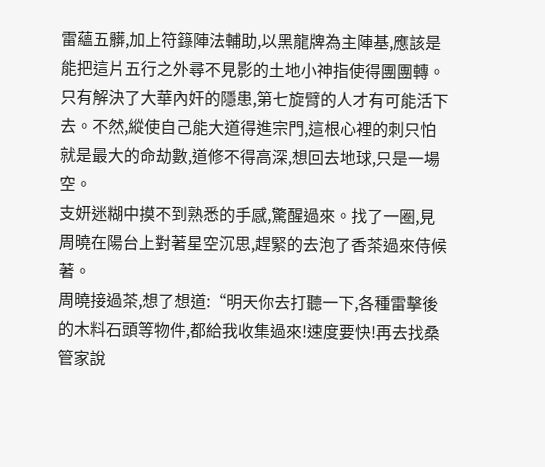雷蘊五髒,加上符籙陣法輔助,以黑龍牌為主陣基,應該是能把這片五行之外尋不見影的土地小神指使得團團轉。只有解決了大華內奸的隱患,第七旋臂的人才有可能活下去。不然,縱使自己能大道得進宗門,這根心裡的刺只怕就是最大的命劫數,道修不得高深,想回去地球,只是一場空。
支妍迷糊中摸不到熟悉的手感,驚醒過來。找了一圈,見周曉在陽台上對著星空沉思,趕緊的去泡了香茶過來侍候著。
周曉接過茶,想了想道:“明天你去打聽一下,各種雷擊後的木料石頭等物件,都給我收集過來!速度要快!再去找桑管家說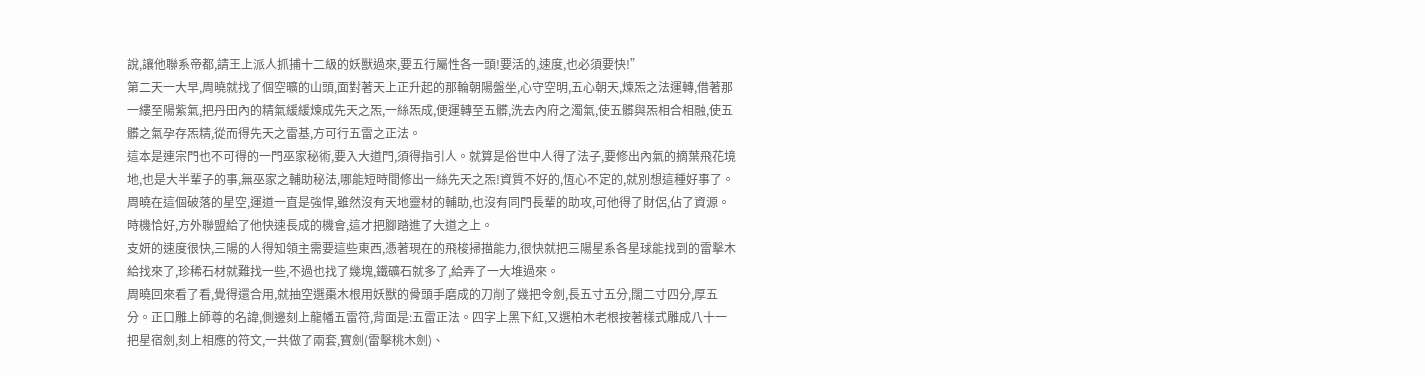說,讓他聯系帝都,請王上派人抓捕十二級的妖獸過來,要五行屬性各一頭!要活的,速度,也必須要快!”
第二天一大早,周曉就找了個空曠的山頭,面對著天上正升起的那輪朝陽盤坐,心守空明,五心朝天,煉炁之法運轉,借著那一縷至陽紫氣,把丹田內的精氣緩緩煉成先天之炁,一絲炁成,便運轉至五髒,洗去內府之濁氣,使五髒與炁相合相融,使五髒之氣孕存炁精,從而得先天之雷基,方可行五雷之正法。
這本是連宗門也不可得的一門巫家秘術,要入大道門,須得指引人。就算是俗世中人得了法子,要修出內氣的摘葉飛花境地,也是大半輩子的事,無巫家之輔助秘法,哪能短時間修出一絲先天之炁!資質不好的,恆心不定的,就別想這種好事了。
周曉在這個破落的星空,運道一直是強悍,雖然沒有天地靈材的輔助,也沒有同門長輩的助攻,可他得了財侶,佔了資源。時機恰好,方外聯盟給了他快速長成的機會,這才把腳踏進了大道之上。
支妍的速度很快,三陽的人得知領主需要這些東西,憑著現在的飛梭掃描能力,很快就把三陽星系各星球能找到的雷擊木給找來了,珍稀石材就難找一些,不過也找了幾塊,鐵礦石就多了,給弄了一大堆過來。
周曉回來看了看,覺得還合用,就抽空選棗木根用妖獸的骨頭手磨成的刀削了幾把令劍,長五寸五分,闊二寸四分,厚五分。正口雕上師尊的名諱,側邊刻上龍幡五雷符,背面是:五雷正法。四字上黑下紅,又選柏木老根按著樣式雕成八十一把星宿劍,刻上相應的符文,一共做了兩套,寶劍(雷擊桃木劍)、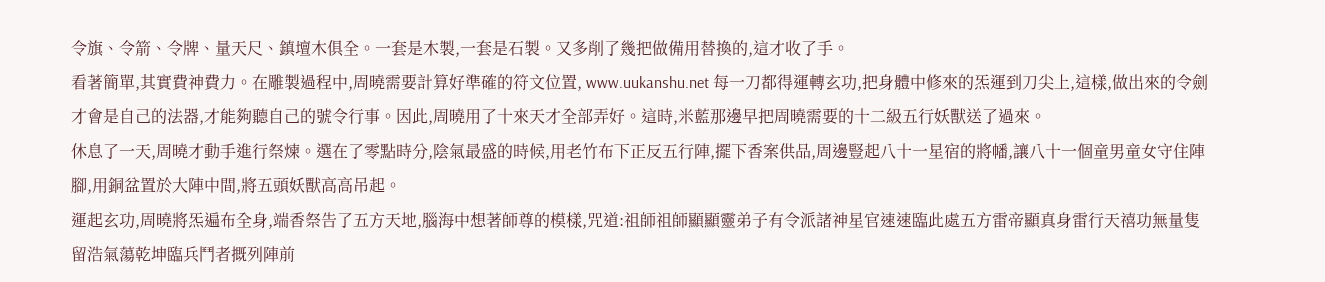令旗、令箭、令牌、量天尺、鎮壇木俱全。一套是木製,一套是石製。又多削了幾把做備用替換的,這才收了手。
看著簡單,其實費神費力。在雕製過程中,周曉需要計算好準確的符文位置, www.uukanshu.net 每一刀都得運轉玄功,把身體中修來的炁運到刀尖上,這樣,做出來的令劍才會是自己的法器,才能夠聽自己的號令行事。因此,周曉用了十來天才全部弄好。這時,米藍那邊早把周曉需要的十二級五行妖獸送了過來。
休息了一天,周曉才動手進行祭煉。選在了零點時分,陰氣最盛的時候,用老竹布下正反五行陣,擺下香案供品,周邊豎起八十一星宿的將幡,讓八十一個童男童女守住陣腳,用銅盆置於大陣中間,將五頭妖獸高高吊起。
運起玄功,周曉將炁遍布全身,端香祭告了五方天地,腦海中想著師尊的模樣,咒道:祖師祖師顯顯靈弟子有令派諸神星官速速臨此處五方雷帝顯真身雷行天禧功無量隻留浩氣蕩乾坤臨兵鬥者摡列陣前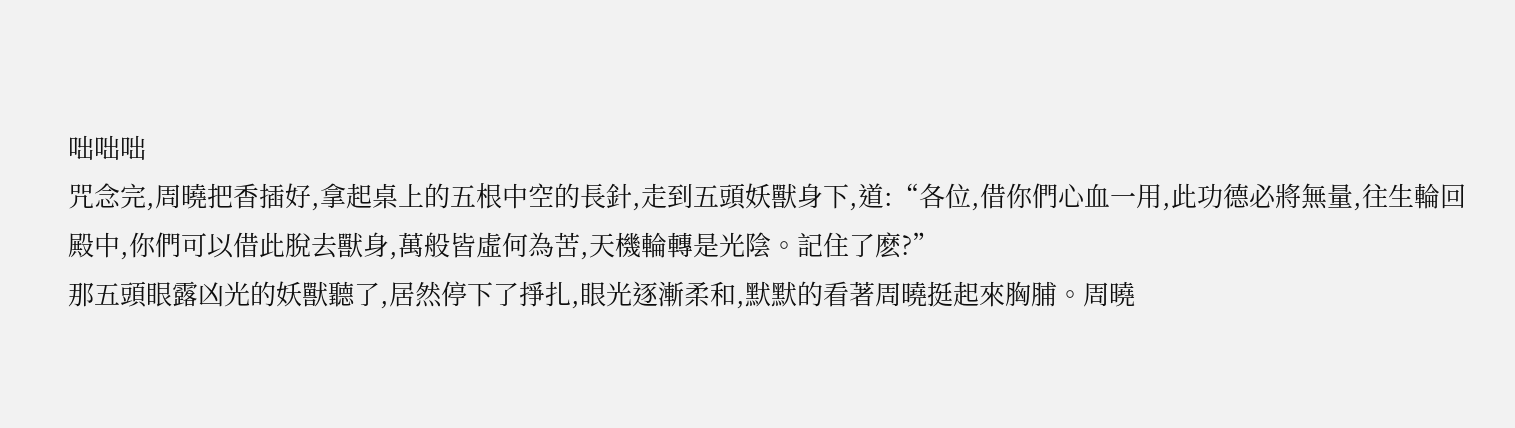咄咄咄
咒念完,周曉把香插好,拿起桌上的五根中空的長針,走到五頭妖獸身下,道:“各位,借你們心血一用,此功德必將無量,往生輪回殿中,你們可以借此脫去獸身,萬般皆虛何為苦,天機輪轉是光陰。記住了麽?”
那五頭眼露凶光的妖獸聽了,居然停下了掙扎,眼光逐漸柔和,默默的看著周曉挺起來胸脯。周曉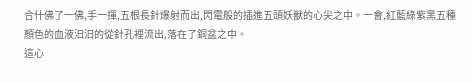合什佛了一佛,手一揮,五根長針爆射而出,閃電般的插進五頭妖獸的心尖之中。一會,紅藍綠紫黑五種顏色的血液汩汩的從針孔裡流出,落在了銅盆之中。
這心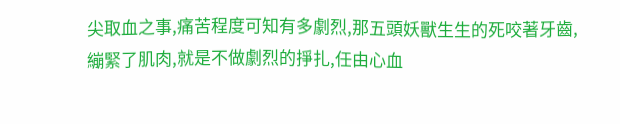尖取血之事,痛苦程度可知有多劇烈,那五頭妖獸生生的死咬著牙齒,繃緊了肌肉,就是不做劇烈的掙扎,任由心血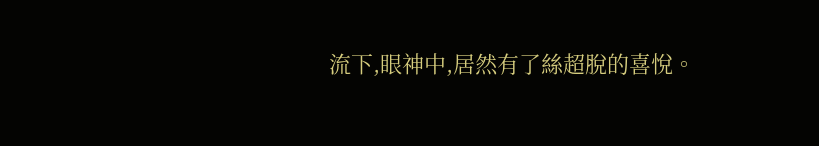流下,眼神中,居然有了絲超脫的喜悅。